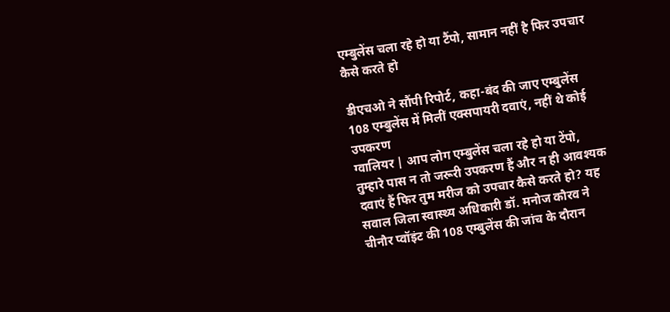एम्बुलेंस चला रहे हो या टैंपो, सामान नहीं है फिर उपचार कैसे करते हो

डीएचओ ने सौंपी रिपोर्ट, कहा-बंद की जाए एम्बुलेंस
108 एम्बुलेंस में मिलीं एक्सपायरी दवाएं, नहीं थे कोई उपकरण
ग्वालियर | आप लोग एम्बुलेंस चला रहे हो या टेंपो, तुम्हारे पास न तो जरूरी उपकरण हैं और न ही आवश्यक दवाएं हैं फिर तुम मरीज को उपचार कैसे करते हो? यह सवाल जिला स्वास्थ्य अधिकारी डॉ. मनोज कौरव ने चीनौर प्वॉइंट की 108 एम्बुलेंस की जांच के दौरान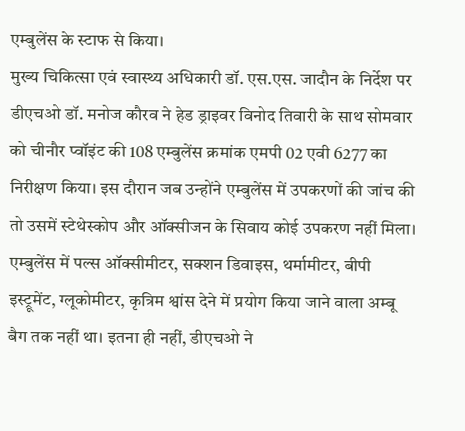एम्बुलेंस के स्टाफ से किया।
मुख्य चिकित्सा एवं स्वास्थ्य अधिकारी डॉ. एस.एस. जादौन के निर्देश पर डीएचओ डॉ. मनोज कौरव ने हेड ड्राइवर विनोद तिवारी के साथ सोमवार को चीनौर प्वॉइंट की 108 एम्बुलेंस क्रमांक एमपी 02 एवी 6277 का निरीक्षण किया। इस दौरान जब उन्होंने एम्बुलेंस में उपकरणों की जांच की तो उसमें स्टेथेस्कोप और ऑक्सीजन के सिवाय कोई उपकरण नहीं मिला। एम्बुलेंस में पल्स ऑक्सीमीटर, सक्शन डिवाइस, थर्मामीटर, बीपी इस्ट्रूमेंट, ग्लूकोमीटर, कृत्रिम श्वांस देने में प्रयोग किया जाने वाला अम्बू बैग तक नहीं था। इतना ही नहीं, डीएचओ ने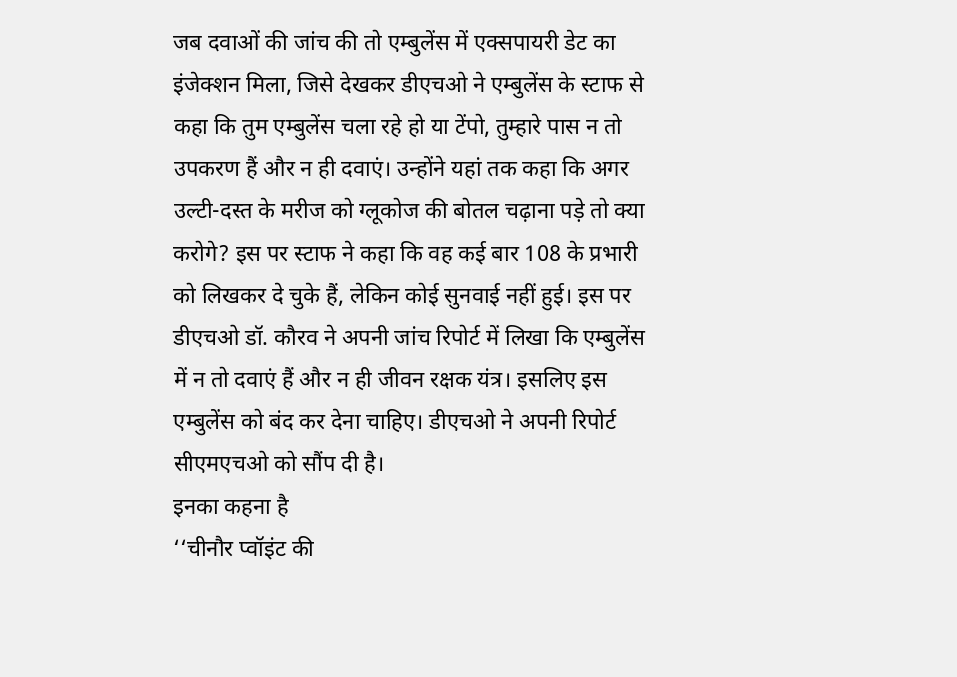जब दवाओं की जांच की तो एम्बुलेंस में एक्सपायरी डेट का इंजेक्शन मिला, जिसे देखकर डीएचओ ने एम्बुलेंस के स्टाफ से कहा कि तुम एम्बुलेंस चला रहे हो या टेंपो, तुम्हारे पास न तो उपकरण हैं और न ही दवाएं। उन्होंने यहां तक कहा कि अगर उल्टी-दस्त के मरीज को ग्लूकोज की बोतल चढ़ाना पड़े तो क्या करोगे? इस पर स्टाफ ने कहा कि वह कई बार 108 के प्रभारी को लिखकर दे चुके हैं, लेकिन कोई सुनवाई नहीं हुई। इस पर डीएचओ डॉ. कौरव ने अपनी जांच रिपोर्ट में लिखा कि एम्बुलेंस में न तो दवाएं हैं और न ही जीवन रक्षक यंत्र। इसलिए इस एम्बुलेंस को बंद कर देना चाहिए। डीएचओ ने अपनी रिपोर्ट सीएमएचओ को सौंप दी है।
इनका कहना है
‘‘चीनौर प्वॉइंट की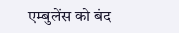एम्बुलेंस को बंद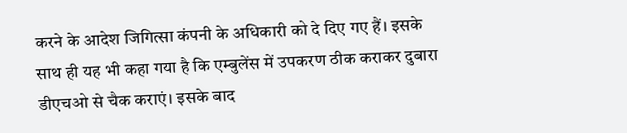करने के आदेश जिगित्सा कंपनी के अधिकारी को दे दिए गए हैं। इसके साथ ही यह भी कहा गया है कि एम्बुलेंस में उपकरण ठीक कराकर दुबारा डीएचओ से चैक कराएं। इसके बाद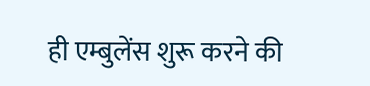ही एम्बुलेंस शुरू करने की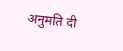अनुमति दी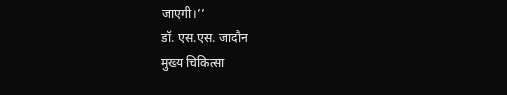जाएगी।’’
डॉ. एस.एस. जादौन
मुख्य चिकित्सा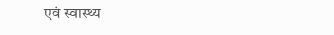एवं स्वास्थ्य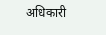अधिकारी